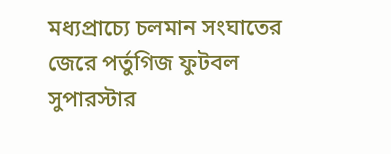মধ্যপ্রাচ্যে চলমান সংঘাতের জেরে পর্তুগিজ ফুটবল সুপারস্টার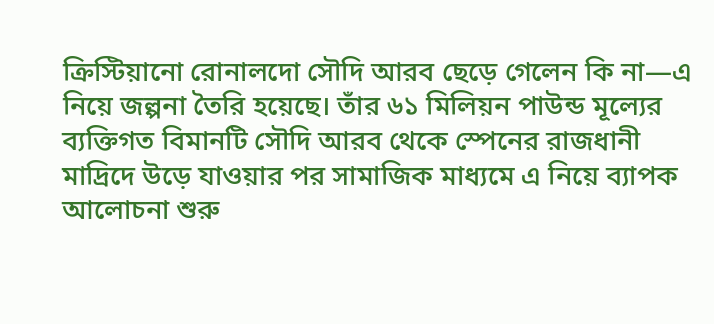ক্রিস্টিয়ানো রোনালদো সৌদি আরব ছেড়ে গেলেন কি না—এ নিয়ে জল্পনা তৈরি হয়েছে। তাঁর ৬১ মিলিয়ন পাউন্ড মূল্যের ব্যক্তিগত বিমানটি সৌদি আরব থেকে স্পেনের রাজধানী মাদ্রিদে উড়ে যাওয়ার পর সামাজিক মাধ্যমে এ নিয়ে ব্যাপক আলোচনা শুরু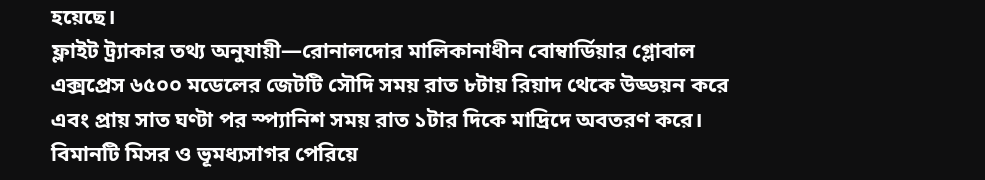হয়েছে।
ফ্লাইট ট্র্যাকার তথ্য অনুযায়ী—রোনালদোর মালিকানাধীন বোম্বার্ডিয়ার গ্লোবাল এক্সপ্রেস ৬৫০০ মডেলের জেটটি সৌদি সময় রাত ৮টায় রিয়াদ থেকে উড্ডয়ন করে এবং প্রায় সাত ঘণ্টা পর স্প্যানিশ সময় রাত ১টার দিকে মাদ্রিদে অবতরণ করে। বিমানটি মিসর ও ভূমধ্যসাগর পেরিয়ে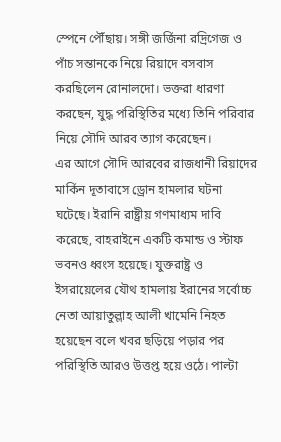স্পেনে পৌঁছায়। সঙ্গী জর্জিনা রদ্রিগেজ ও পাঁচ সন্তানকে নিয়ে রিয়াদে বসবাস করছিলেন রোনালদো। ভক্তরা ধারণা করছেন, যুদ্ধ পরিস্থিতির মধ্যে তিনি পরিবার নিয়ে সৌদি আরব ত্যাগ করেছেন।
এর আগে সৌদি আরবের রাজধানী রিয়াদের মার্কিন দূতাবাসে ড্রোন হামলার ঘটনা ঘটেছে। ইরানি রাষ্ট্রীয় গণমাধ্যম দাবি করেছে, বাহরাইনে একটি কমান্ড ও স্টাফ ভবনও ধ্বংস হয়েছে। যুক্তরাষ্ট্র ও ইসরায়েলের যৌথ হামলায় ইরানের সর্বোচ্চ নেতা আয়াতুল্লাহ আলী খামেনি নিহত হয়েছেন বলে খবর ছড়িয়ে পড়ার পর পরিস্থিতি আরও উত্তপ্ত হয়ে ওঠে। পাল্টা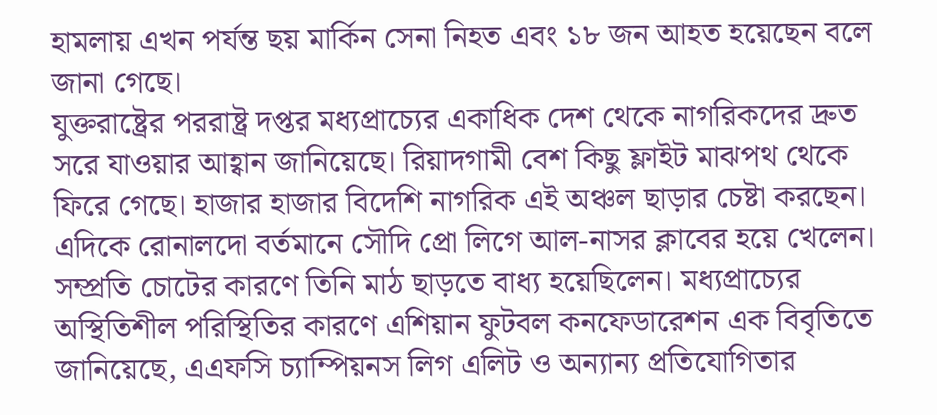হামলায় এখন পর্যন্ত ছয় মার্কিন সেনা নিহত এবং ১৮ জন আহত হয়েছেন বলে জানা গেছে।
যুক্তরাষ্ট্রের পররাষ্ট্র দপ্তর মধ্যপ্রাচ্যের একাধিক দেশ থেকে নাগরিকদের দ্রুত সরে যাওয়ার আহ্বান জানিয়েছে। রিয়াদগামী বেশ কিছু ফ্লাইট মাঝপথ থেকে ফিরে গেছে। হাজার হাজার বিদেশি নাগরিক এই অঞ্চল ছাড়ার চেষ্টা করছেন।
এদিকে রোনালদো বর্তমানে সৌদি প্রো লিগে আল-নাসর ক্লাবের হয়ে খেলেন। সম্প্রতি চোটের কারণে তিনি মাঠ ছাড়তে বাধ্য হয়েছিলেন। মধ্যপ্রাচ্যের অস্থিতিশীল পরিস্থিতির কারণে এশিয়ান ফুটবল কনফেডারেশন এক বিবৃতিতে জানিয়েছে, এএফসি চ্যাম্পিয়নস লিগ এলিট ও অন্যান্য প্রতিযোগিতার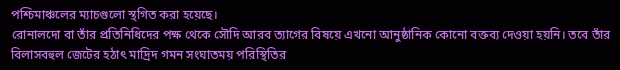পশ্চিমাঞ্চলের ম্যাচগুলো স্থগিত করা হয়েছে।
রোনালদো বা তাঁর প্রতিনিধিদের পক্ষ থেকে সৌদি আরব ত্যাগের বিষয়ে এখনো আনুষ্ঠানিক কোনো বক্তব্য দেওয়া হয়নি। তবে তাঁর বিলাসবহুল জেটের হঠাৎ মাদ্রিদ গমন সংঘাতময় পরিস্থিতির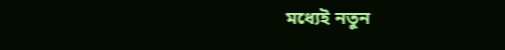মধ্যেই নতুন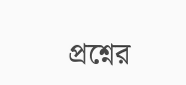প্রশ্নের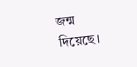জন্ম দিয়েছে।